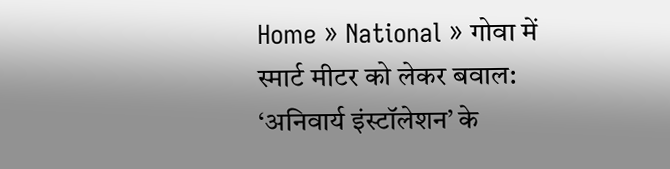Home » National » गोवा में स्मार्ट मीटर को लेकर बवाल: ‘अनिवार्य इंस्टॉलेशन’ के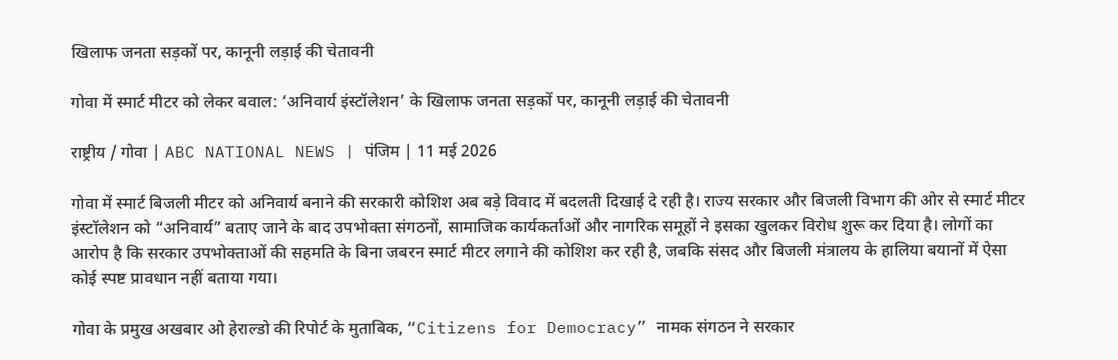खिलाफ जनता सड़कों पर, कानूनी लड़ाई की चेतावनी

गोवा में स्मार्ट मीटर को लेकर बवाल: ‘अनिवार्य इंस्टॉलेशन’ के खिलाफ जनता सड़कों पर, कानूनी लड़ाई की चेतावनी

राष्ट्रीय / गोवा | ABC NATIONAL NEWS | पंजिम | 11 मई 2026

गोवा में स्मार्ट बिजली मीटर को अनिवार्य बनाने की सरकारी कोशिश अब बड़े विवाद में बदलती दिखाई दे रही है। राज्य सरकार और बिजली विभाग की ओर से स्मार्ट मीटर इंस्टॉलेशन को “अनिवार्य” बताए जाने के बाद उपभोक्ता संगठनों, सामाजिक कार्यकर्ताओं और नागरिक समूहों ने इसका खुलकर विरोध शुरू कर दिया है। लोगों का आरोप है कि सरकार उपभोक्ताओं की सहमति के बिना जबरन स्मार्ट मीटर लगाने की कोशिश कर रही है, जबकि संसद और बिजली मंत्रालय के हालिया बयानों में ऐसा कोई स्पष्ट प्रावधान नहीं बताया गया।

गोवा के प्रमुख अखबार ओ हेराल्डो की रिपोर्ट के मुताबिक, “Citizens for Democracy” नामक संगठन ने सरकार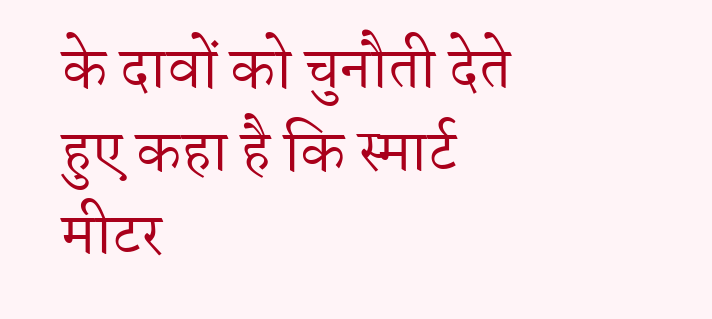के दावों को चुनौती देते हुए कहा है कि स्मार्ट मीटर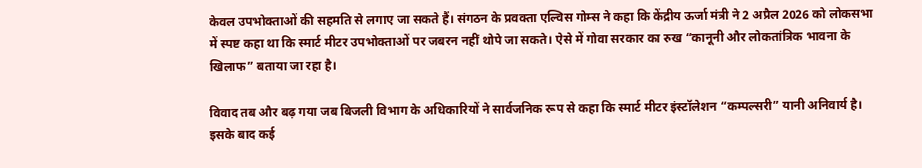केवल उपभोक्ताओं की सहमति से लगाए जा सकते हैं। संगठन के प्रवक्ता एल्विस गोम्स ने कहा कि केंद्रीय ऊर्जा मंत्री ने 2 अप्रैल 2026 को लोकसभा में स्पष्ट कहा था कि स्मार्ट मीटर उपभोक्ताओं पर जबरन नहीं थोपे जा सकते। ऐसे में गोवा सरकार का रुख “कानूनी और लोकतांत्रिक भावना के खिलाफ” बताया जा रहा है।

विवाद तब और बढ़ गया जब बिजली विभाग के अधिकारियों ने सार्वजनिक रूप से कहा कि स्मार्ट मीटर इंस्टॉलेशन “कम्पल्सरी” यानी अनिवार्य है। इसके बाद कई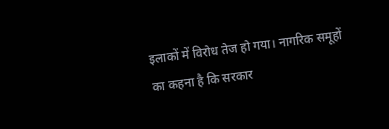इलाकों में विरोध तेज हो गया। नागरिक समूहों का कहना है कि सरकार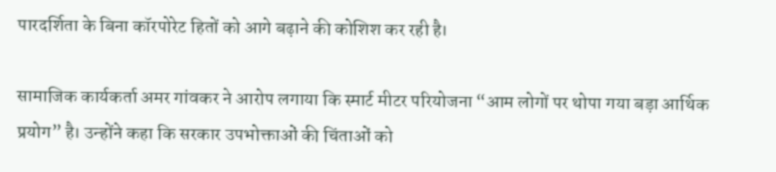पारदर्शिता के बिना कॉरपोरेट हितों को आगे बढ़ाने की कोशिश कर रही है।

सामाजिक कार्यकर्ता अमर गांवकर ने आरोप लगाया कि स्मार्ट मीटर परियोजना “आम लोगों पर थोपा गया बड़ा आर्थिक प्रयोग” है। उन्होंने कहा कि सरकार उपभोक्ताओं की चिंताओं को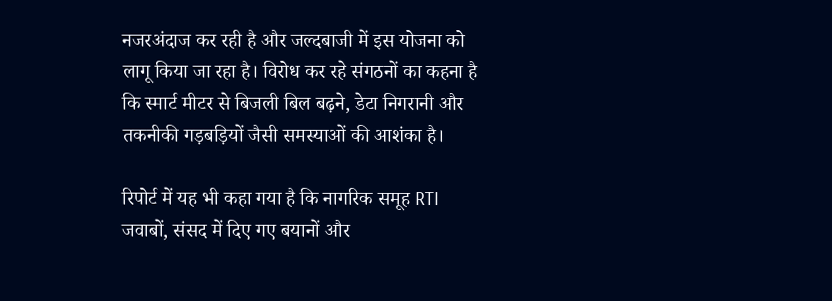नजरअंदाज कर रही है और जल्दबाजी में इस योजना को लागू किया जा रहा है। विरोध कर रहे संगठनों का कहना है कि स्मार्ट मीटर से बिजली बिल बढ़ने, डेटा निगरानी और तकनीकी गड़बड़ियों जैसी समस्याओं की आशंका है।

रिपोर्ट में यह भी कहा गया है कि नागरिक समूह RTI जवाबों, संसद में दिए गए बयानों और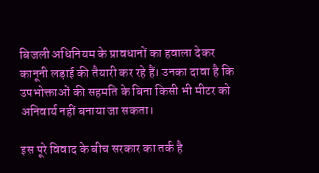बिजली अधिनियम के प्रावधानों का हवाला देकर कानूनी लड़ाई की तैयारी कर रहे हैं। उनका दावा है कि उपभोक्ताओं की सहमति के बिना किसी भी मीटर को अनिवार्य नहीं बनाया जा सकता।

इस पूरे विवाद के बीच सरकार का तर्क है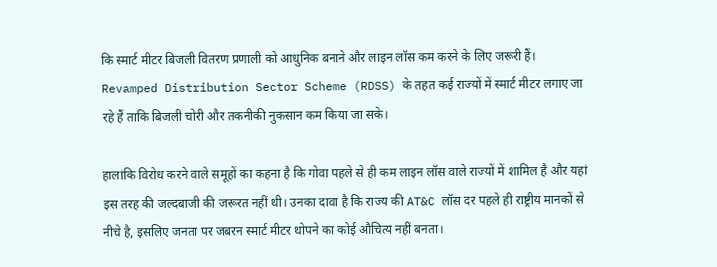कि स्मार्ट मीटर बिजली वितरण प्रणाली को आधुनिक बनाने और लाइन लॉस कम करने के लिए जरूरी हैं। Revamped Distribution Sector Scheme (RDSS) के तहत कई राज्यों में स्मार्ट मीटर लगाए जा रहे हैं ताकि बिजली चोरी और तकनीकी नुकसान कम किया जा सके।

हालांकि विरोध करने वाले समूहों का कहना है कि गोवा पहले से ही कम लाइन लॉस वाले राज्यों में शामिल है और यहां इस तरह की जल्दबाजी की जरूरत नहीं थी। उनका दावा है कि राज्य की AT&C लॉस दर पहले ही राष्ट्रीय मानकों से नीचे है, इसलिए जनता पर जबरन स्मार्ट मीटर थोपने का कोई औचित्य नहीं बनता।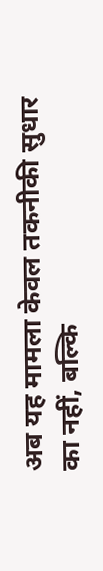अब यह मामला केवल तकनीकी सुधार का नहीं, बल्कि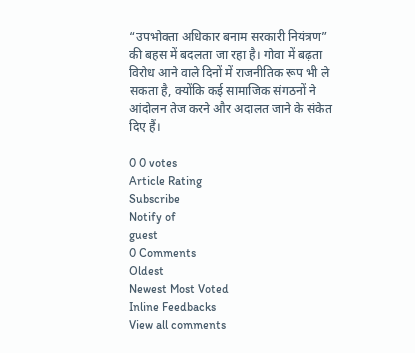“उपभोक्ता अधिकार बनाम सरकारी नियंत्रण” की बहस में बदलता जा रहा है। गोवा में बढ़ता विरोध आने वाले दिनों में राजनीतिक रूप भी ले सकता है, क्योंकि कई सामाजिक संगठनों ने आंदोलन तेज करने और अदालत जाने के संकेत दिए हैं।

0 0 votes
Article Rating
Subscribe
Notify of
guest
0 Comments
Oldest
Newest Most Voted
Inline Feedbacks
View all comments